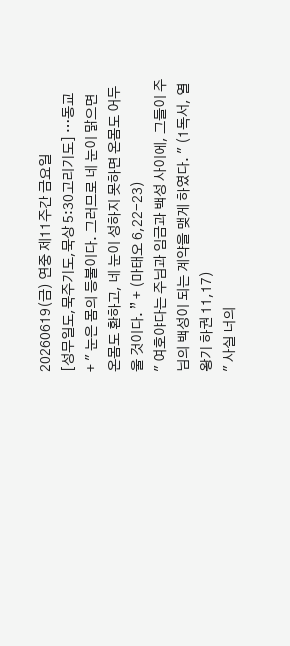20260619(금) 연중 제11주간 금요일
[성무일도,묵주기도,묵상 5:30고리기도] …동교
+ " 눈은 몸의 등불이다. 그러므로 네 눈이 맑으면 온몸도 환하고, 네 눈이 성하지 못하면 온몸도 어두울 것이다. ” + (마태오 6,22-23)
" 여호야다는 주님과 임금과 백성 사이에, 그들이 주님의 백성이 되는 계약을 맺게 하였다. " (1독서, 열왕기 하권 11,17)
" 사실 너의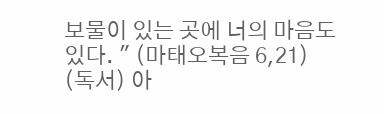보물이 있는 곳에 너의 마음도 있다. " (마태오복음 6,21)
(독서) 아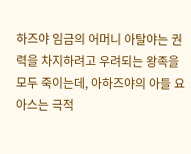하즈야 임금의 어머니 아탈야는 권력을 차지하려고 우려되는 왕족을 모두 죽이는데, 아하즈야의 아들 요아스는 극적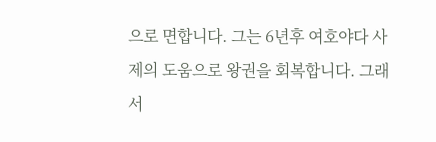으로 면합니다. 그는 6년후 여호야다 사제의 도움으로 왕권을 회복합니다. 그래서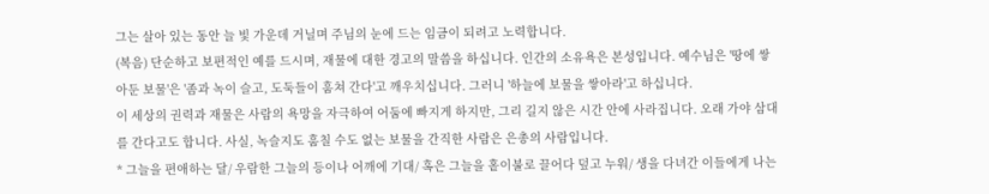그는 살아 있는 동안 늘 빛 가운데 거닐며 주님의 눈에 드는 임금이 되려고 노력합니다.
(복음) 단순하고 보편적인 예를 드시며, 재물에 대한 경고의 말씀을 하십니다. 인간의 소유욕은 본성입니다. 예수님은 '땅에 쌓아둔 보물'은 '좀과 녹이 슬고, 도둑들이 훔쳐 간다'고 깨우치십니다. 그러니 '하늘에 보물을 쌓아라'고 하십니다.
이 세상의 권력과 재물은 사람의 욕망을 자극하여 어둠에 빠지게 하지만, 그리 길지 않은 시간 안에 사라집니다. 오래 가야 삼대를 간다고도 합니다. 사실, 녹슬지도 훔칠 수도 없는 보물을 간직한 사람은 은총의 사람입니다.
* 그늘을 편애하는 달/ 우람한 그늘의 등이나 어깨에 기대/ 혹은 그늘을 홑이불로 끌어다 덮고 누워/ 생을 다녀간 이들에게 나는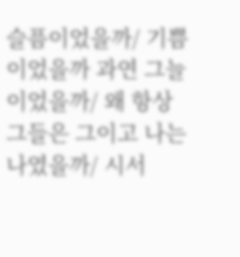슬픔이었을까/ 기쁨이었을까 과연 그늘이었을까/ 왜 항상 그들은 그이고 나는 나였을까/ 시서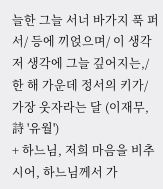늘한 그늘 서너 바가지 푹 퍼서/ 등에 끼얹으며/ 이 생각 저 생각에 그늘 깊어지는,/ 한 해 가운데 정서의 키가/ 가장 웃자라는 달 (이재무,詩 '유월')
+ 하느님, 저희 마음을 비추시어, 하느님께서 가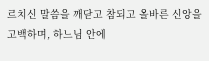르치신 말씀을 깨닫고 참되고 올바른 신앙을 고백하며, 하느님 안에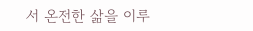서 온전한 삶을 이루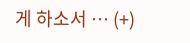게 하소서 … (+)